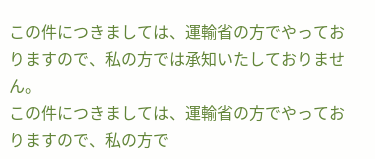この件につきましては、運輸省の方でやっておりますので、私の方では承知いたしておりません。
この件につきましては、運輸省の方でやっておりますので、私の方で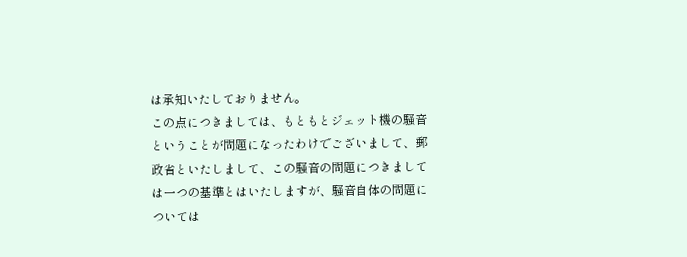は承知いたしておりません。
この点につきましては、もともとジェット機の騒音ということが問題になったわけでございまして、郵政省といたしまして、この騒音の問題につきましては一つの基準とはいたしますが、騒音自体の問題については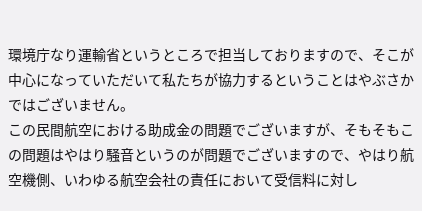環境庁なり運輸省というところで担当しておりますので、そこが中心になっていただいて私たちが協力するということはやぶさかではございません。
この民間航空における助成金の問題でございますが、そもそもこの問題はやはり騒音というのが問題でございますので、やはり航空機側、いわゆる航空会社の責任において受信料に対し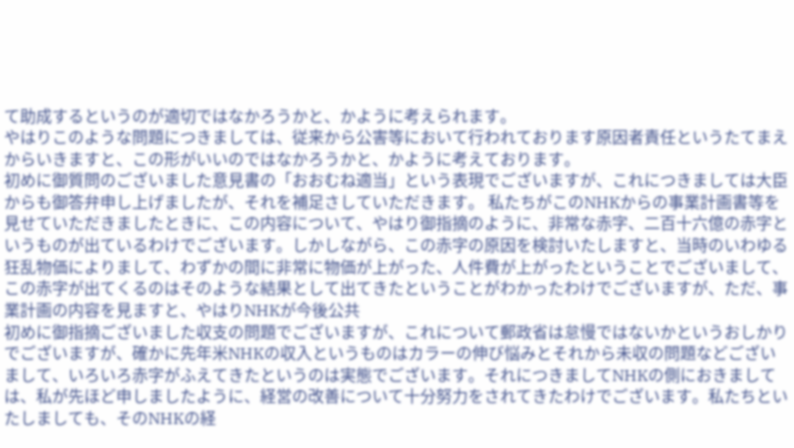て助成するというのが適切ではなかろうかと、かように考えられます。
やはりこのような問題につきましては、従来から公害等において行われております原因者責任というたてまえからいきますと、この形がいいのではなかろうかと、かように考えております。
初めに御質問のございました意見書の「おおむね適当」という表現でございますが、これにつきましては大臣からも御答弁申し上げましたが、それを補足さしていただきます。 私たちがこのNHKからの事業計画書等を見せていただきましたときに、この内容について、やはり御指摘のように、非常な赤字、二百十六億の赤字というものが出ているわけでございます。しかしながら、この赤字の原因を検討いたしますと、当時のいわゆる狂乱物価によりまして、わずかの間に非常に物価が上がった、人件費が上がったということでございまして、この赤字が出てくるのはそのような結果として出てきたということがわかったわけでございますが、ただ、事業計画の内容を見ますと、やはりNHKが今後公共
初めに御指摘ございました収支の問題でございますが、これについて郵政省は怠慢ではないかというおしかりでございますが、確かに先年米NHKの収入というものはカラーの伸び悩みとそれから未収の問題などございまして、いろいろ赤字がふえてきたというのは実態でございます。それにつきましてNHKの側におきましては、私が先ほど申しましたように、経営の改善について十分努力をされてきたわけでございます。私たちといたしましても、そのNHKの経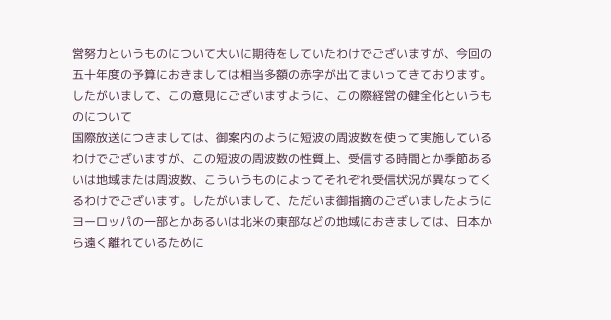営努力というものについて大いに期待をしていたわけでございますが、今回の五十年度の予算におきましては相当多額の赤字が出てまいってきております。したがいまして、この意見にございますように、この際経営の健全化というものについて
国際放送につきましては、御案内のように短波の周波数を使って実施しているわけでございますが、この短波の周波数の性質上、受信する時間とか季節あるいは地域または周波数、こういうものによってそれぞれ受信状況が異なってくるわけでございます。したがいまして、ただいま御指摘のございましたようにヨーロッパの一部とかあるいは北米の東部などの地域におきましては、日本から遠く離れているために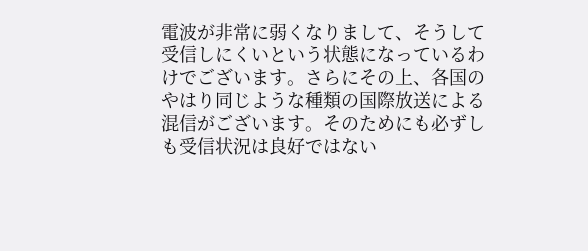電波が非常に弱くなりまして、そうして受信しにくいという状態になっているわけでございます。さらにその上、各国のやはり同じような種類の国際放送による混信がございます。そのためにも必ずしも受信状況は良好ではない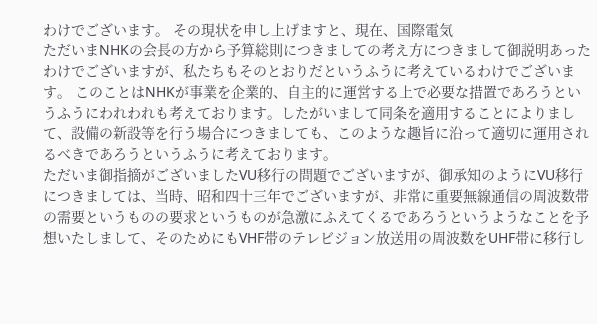わけでございます。 その現状を申し上げますと、現在、国際電気
ただいまNHKの会長の方から予算総則につきましての考え方につきまして御説明あったわけでございますが、私たちもそのとおりだというふうに考えているわけでございます。 このことはNHKが事業を企業的、自主的に運営する上で必要な措置であろうというふうにわれわれも考えております。したがいまして同条を適用することによりまして、設備の新設等を行う場合につきましても、このような趣旨に沿って適切に運用されるべきであろうというふうに考えております。
ただいま御指摘がございましたVU移行の問題でございますが、御承知のようにVU移行につきましては、当時、昭和四十三年でございますが、非常に重要無線通信の周波数帯の需要というものの要求というものが急激にふえてくるであろうというようなことを予想いたしまして、そのためにもVHF帯のテレビジョン放送用の周波数をUHF帯に移行し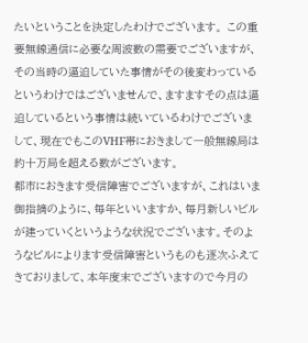たいということを決定したわけでございます。 この重要無線通信に必要な周波数の需要でございますが、その当時の逼迫していた事情がその後変わっているというわけではございませんで、ますますその点は逼迫しているという事情は続いているわけでございまして、現在でもこのVHF帯におきまして一般無線局は約十万局を超える数がございます。
都市におきます受信障害でございますが、これはいま御指摘のように、毎年といいますか、毎月新しいビルが建っていくというような状況でございます。そのようなビルによります受信障害というものも逐次ふえてきておりまして、本年度末でございますので今月の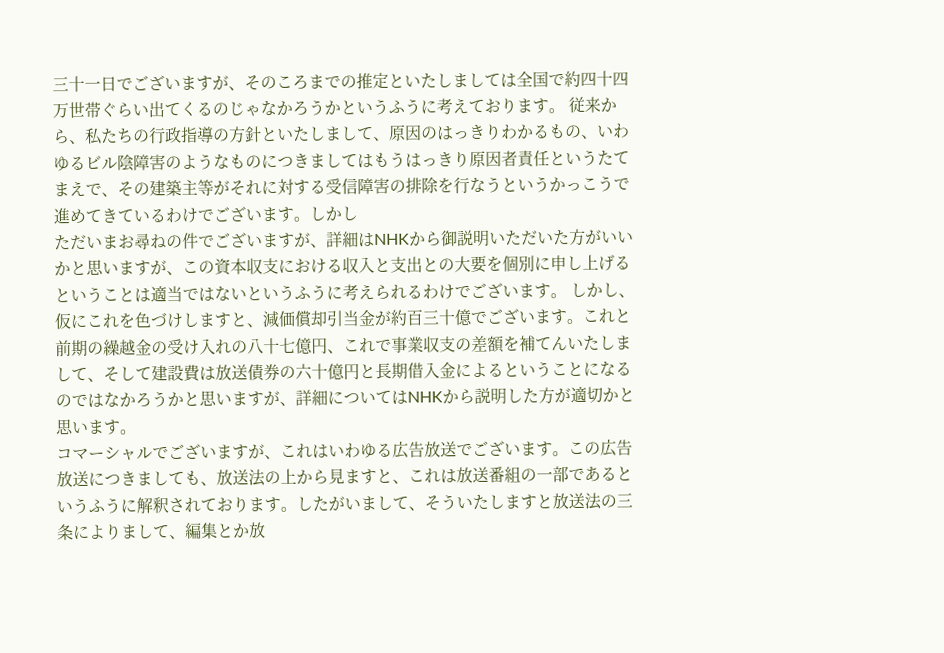三十一日でございますが、そのころまでの推定といたしましては全国で約四十四万世帯ぐらい出てくるのじゃなかろうかというふうに考えております。 従来から、私たちの行政指導の方針といたしまして、原因のはっきりわかるもの、いわゆるビル陰障害のようなものにつきましてはもうはっきり原因者責任というたてまえで、その建築主等がそれに対する受信障害の排除を行なうというかっこうで進めてきているわけでございます。しかし
ただいまお尋ねの件でございますが、詳細はNHKから御説明いただいた方がいいかと思いますが、この資本収支における収入と支出との大要を個別に申し上げるということは適当ではないというふうに考えられるわけでございます。 しかし、仮にこれを色づけしますと、減価償却引当金が約百三十億でございます。これと前期の繰越金の受け入れの八十七億円、これで事業収支の差額を補てんいたしまして、そして建設費は放送債券の六十億円と長期借入金によるということになるのではなかろうかと思いますが、詳細についてはNHKから説明した方が適切かと思います。
コマーシャルでございますが、これはいわゆる広告放送でございます。この広告放送につきましても、放送法の上から見ますと、これは放送番組の一部であるというふうに解釈されております。したがいまして、そういたしますと放送法の三条によりまして、編集とか放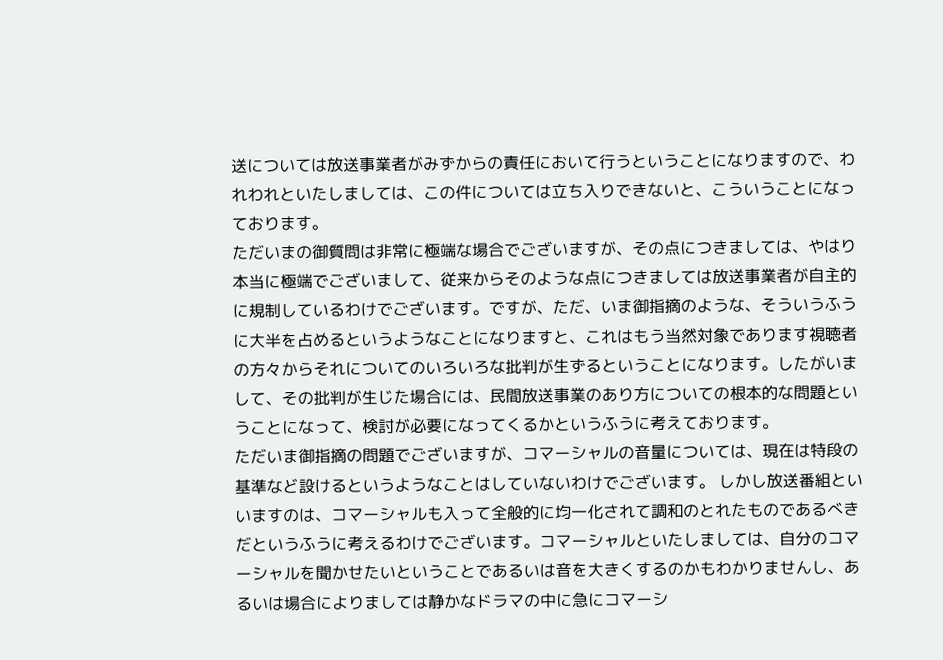送については放送事業者がみずからの責任において行うということになりますので、われわれといたしましては、この件については立ち入りできないと、こういうことになっております。
ただいまの御質問は非常に極端な場合でございますが、その点につきましては、やはり本当に極端でございまして、従来からそのような点につきましては放送事業者が自主的に規制しているわけでございます。ですが、ただ、いま御指摘のような、そういうふうに大半を占めるというようなことになりますと、これはもう当然対象であります視聴者の方々からそれについてのいろいろな批判が生ずるということになります。したがいまして、その批判が生じた場合には、民間放送事業のあり方についての根本的な問題ということになって、検討が必要になってくるかというふうに考えております。
ただいま御指摘の問題でございますが、コマーシャルの音量については、現在は特段の基準など設けるというようなことはしていないわけでございます。 しかし放送番組といいますのは、コマーシャルも入って全般的に均一化されて調和のとれたものであるべきだというふうに考えるわけでございます。コマーシャルといたしましては、自分のコマーシャルを聞かせたいということであるいは音を大きくするのかもわかりませんし、あるいは場合によりましては静かなドラマの中に急にコマーシ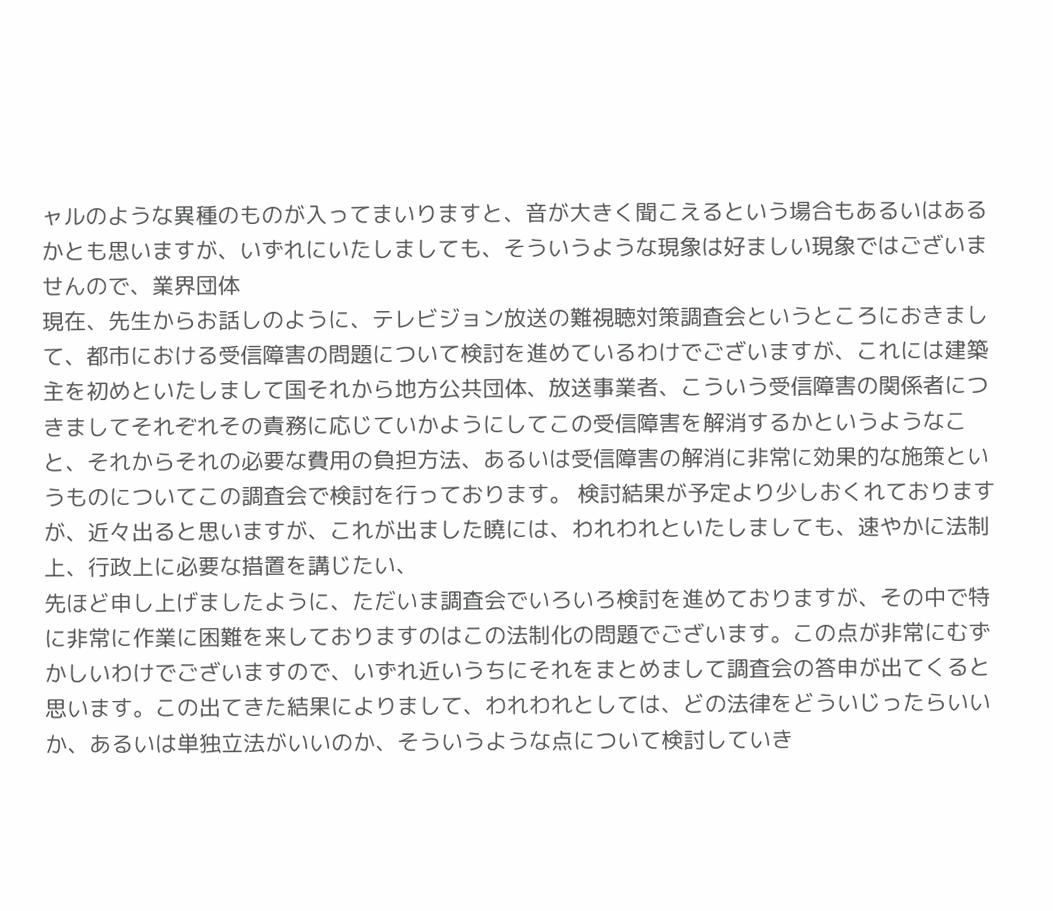ャルのような異種のものが入ってまいりますと、音が大きく聞こえるという場合もあるいはあるかとも思いますが、いずれにいたしましても、そういうような現象は好ましい現象ではございませんので、業界団体
現在、先生からお話しのように、テレビジョン放送の難視聴対策調査会というところにおきまして、都市における受信障害の問題について検討を進めているわけでございますが、これには建築主を初めといたしまして国それから地方公共団体、放送事業者、こういう受信障害の関係者につきましてそれぞれその責務に応じていかようにしてこの受信障害を解消するかというようなこと、それからそれの必要な費用の負担方法、あるいは受信障害の解消に非常に効果的な施策というものについてこの調査会で検討を行っております。 検討結果が予定より少しおくれておりますが、近々出ると思いますが、これが出ました曉には、われわれといたしましても、速やかに法制上、行政上に必要な措置を講じたい、
先ほど申し上げましたように、ただいま調査会でいろいろ検討を進めておりますが、その中で特に非常に作業に困難を来しておりますのはこの法制化の問題でございます。この点が非常にむずかしいわけでございますので、いずれ近いうちにそれをまとめまして調査会の答申が出てくると思います。この出てきた結果によりまして、われわれとしては、どの法律をどういじったらいいか、あるいは単独立法がいいのか、そういうような点について検討していき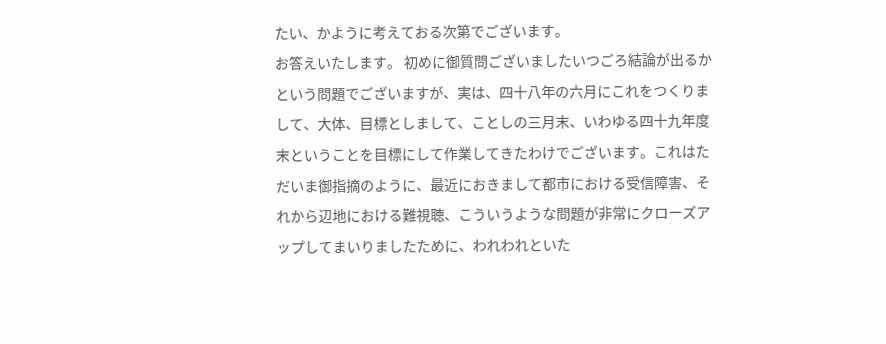たい、かように考えておる次第でございます。
お答えいたします。 初めに御質問ございましたいつごろ結論が出るかという問題でございますが、実は、四十八年の六月にこれをつくりまして、大体、目標としまして、ことしの三月末、いわゆる四十九年度末ということを目標にして作業してきたわけでございます。これはただいま御指摘のように、最近におきまして都市における受信障害、それから辺地における難視聴、こういうような問題が非常にクローズアップしてまいりましたために、われわれといた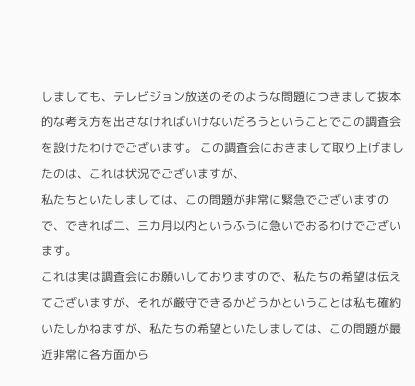しましても、テレビジョン放送のそのような問題につきまして抜本的な考え方を出さなければいけないだろうということでこの調査会を設けたわけでございます。 この調査会におきまして取り上げましたのは、これは状況でございますが、
私たちといたしましては、この問題が非常に緊急でございますので、できれば二、三カ月以内というふうに急いでおるわけでございます。
これは実は調査会にお願いしておりますので、私たちの希望は伝えてございますが、それが厳守できるかどうかということは私も確約いたしかねますが、私たちの希望といたしましては、この問題が最近非常に各方面から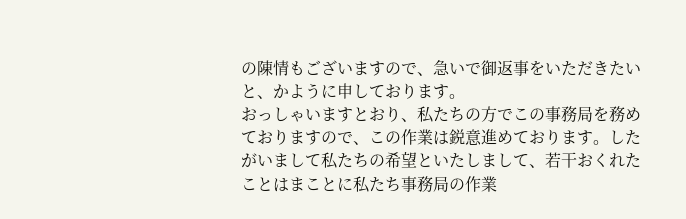の陳情もございますので、急いで御返事をいただきたいと、かように申しております。
おっしゃいますとおり、私たちの方でこの事務局を務めておりますので、この作業は鋭意進めております。したがいまして私たちの希望といたしまして、若干おくれたことはまことに私たち事務局の作業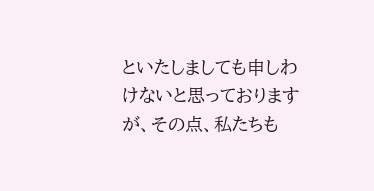といたしましても申しわけないと思っておりますが、その点、私たちも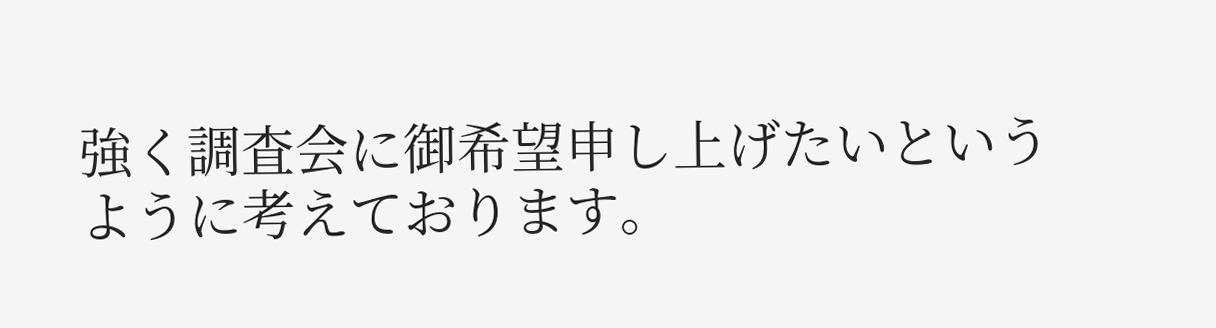強く調査会に御希望申し上げたいというように考えております。